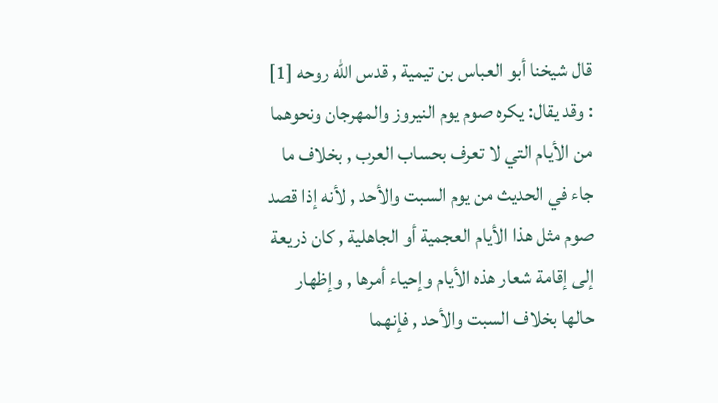قال شيخنا أبو العباس بن تيمية , قدس الله روحه [1] : وقد يقال: يكره صوم يوم النيروز والمهرجان ونحوهما من الأيام التي لا تعرف بحساب العرب , بخلاف ما جاء في الحديث من يوم السبت والأحد , لأنه إذا قصد صوم مثل هذا الأيام العجمية أو الجاهلية , كان ذريعة إلى إقامة شعار هذه الأيام وإحياء أمرها , وإظهار حالها بخلاف السبت والأحد , فإنهما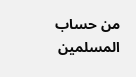من حساب المسلمين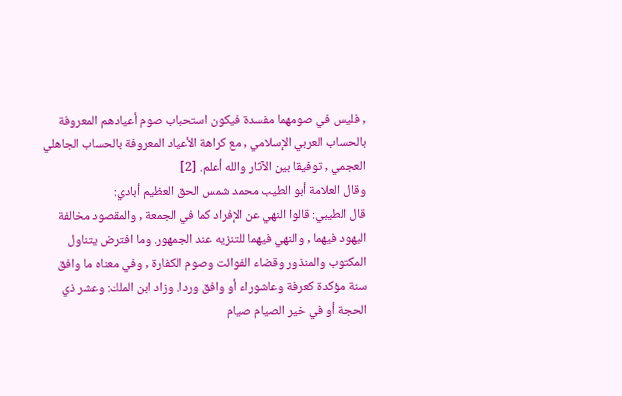, فليس في صومهما مفسدة فيكون استحباب صوم أعيادهم المعروفة بالحساب العربي الإسلامي , مع كراهة الأعياد المعروفة بالحساب الجاهلي العجمي , توفيقا بين الآثار والله أعلم. [2]
وقال العلامة أبو الطيب محمد شمس الحق العظيم أبادي:
قال الطيبي: قالوا النهي عن الإفراد كما في الجمعة , والمقصود مخالفة اليهود فيهما , والنهي فيهما للتنزيه عند الجمهور. وما افترض يتناول المكتوب والمنذور وقضاء الفوائت وصوم الكفارة , وفي معناه ما وافق سنة مؤكدة كعرفة وعاشوراء أو وافق وردا. وزاد ابن الملك: وعشر ذي الحجة أو في خير الصيام صيام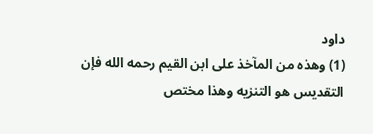داود
(1) وهذه من المآخذ على ابن القيم رحمه الله فإن التقديس هو التنزيه وهذا مختص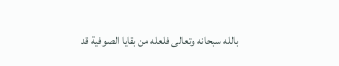بالله سبحانه وتعالى فلعله من بقايا الصوفية قد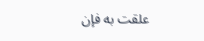علقت به فإن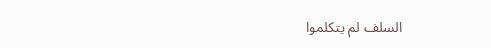السلف لم يتكلموا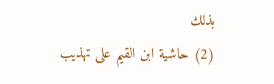بذلك
(2) حاشية ابن القيم على تهذيب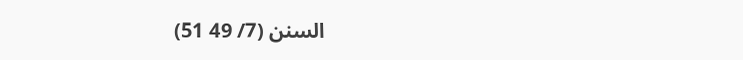السنن (7/ 49 51)